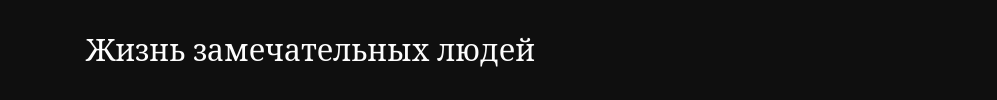Жизнь замечательных людей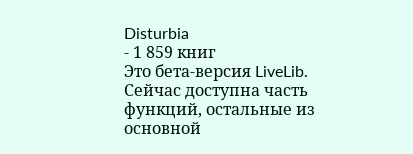Disturbia
- 1 859 книг
Это бета-версия LiveLib. Сейчас доступна часть функций, остальные из основной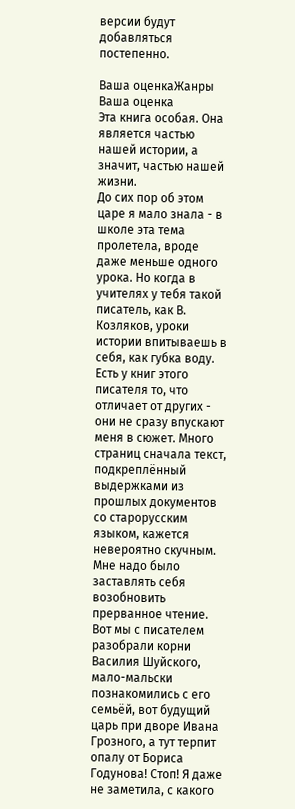версии будут добавляться постепенно.

Ваша оценкаЖанры
Ваша оценка
Эта книга особая. Она является частью нашей истории, а значит, частью нашей жизни.
До сих пор об этом царе я мало знала - в школе эта тема пролетела, вроде даже меньше одного урока. Но когда в учителях у тебя такой писатель, как В. Козляков, уроки истории впитываешь в себя, как губка воду.
Есть у книг этого писателя то, что отличает от других - они не сразу впускают меня в сюжет. Много страниц сначала текст, подкреплённый выдержками из прошлых документов со старорусским языком, кажется невероятно скучным. Мне надо было заставлять себя возобновить прерванное чтение. Вот мы с писателем разобрали корни Василия Шуйского, мало-мальски познакомились с его семьёй, вот будущий царь при дворе Ивана Грозного, а тут терпит опалу от Бориса Годунова! Стоп! Я даже не заметила, с какого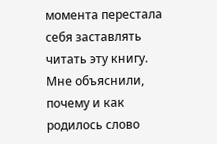момента перестала себя заставлять читать эту книгу. Мне объяснили, почему и как родилось слово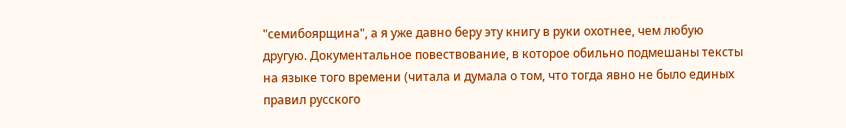"семибоярщина", а я уже давно беру эту книгу в руки охотнее, чем любую другую. Документальное повествование, в которое обильно подмешаны тексты на языке того времени (читала и думала о том, что тогда явно не было единых правил русского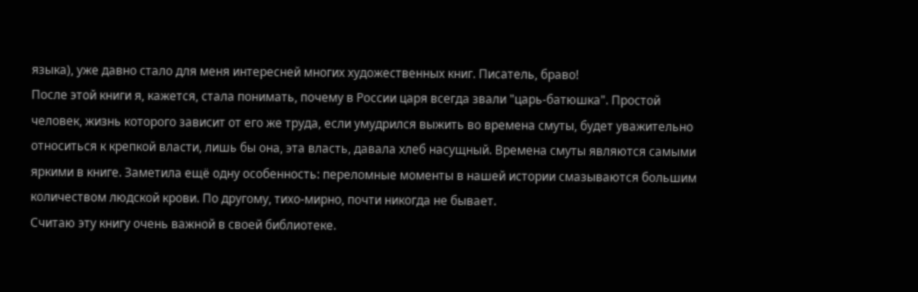языка), уже давно стало для меня интересней многих художественных книг. Писатель, браво!
После этой книги я, кажется, стала понимать, почему в России царя всегда звали "царь-батюшка". Простой человек, жизнь которого зависит от его же труда, если умудрился выжить во времена смуты, будет уважительно относиться к крепкой власти, лишь бы она, эта власть, давала хлеб насущный. Времена смуты являются самыми яркими в книге. Заметила ещё одну особенность: переломные моменты в нашей истории смазываются большим количеством людской крови. По другому, тихо-мирно, почти никогда не бывает.
Считаю эту книгу очень важной в своей библиотеке.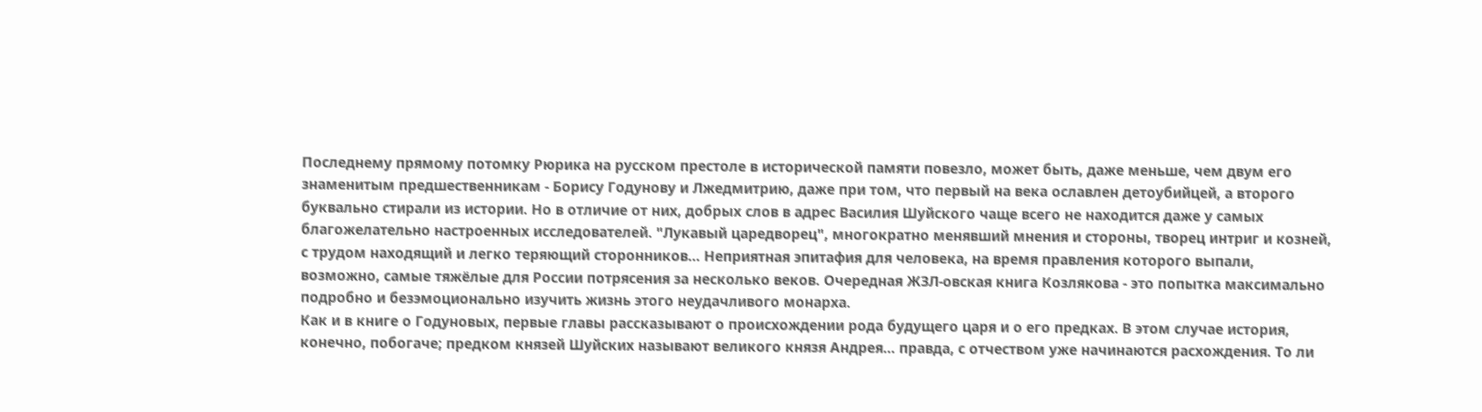Последнему прямому потомку Рюрика на русском престоле в исторической памяти повезло, может быть, даже меньше, чем двум его знаменитым предшественникам - Борису Годунову и Лжедмитрию, даже при том, что первый на века ославлен детоубийцей, а второго буквально стирали из истории. Но в отличие от них, добрых слов в адрес Василия Шуйского чаще всего не находится даже у самых благожелательно настроенных исследователей. "Лукавый царедворец", многократно менявший мнения и стороны, творец интриг и козней, с трудом находящий и легко теряющий сторонников... Неприятная эпитафия для человека, на время правления которого выпали, возможно, самые тяжёлые для России потрясения за несколько веков. Очередная ЖЗЛ-овская книга Козлякова - это попытка максимально подробно и безэмоционально изучить жизнь этого неудачливого монарха.
Как и в книге о Годуновых, первые главы рассказывают о происхождении рода будущего царя и о его предках. В этом случае история, конечно, побогаче; предком князей Шуйских называют великого князя Андрея... правда, с отчеством уже начинаются расхождения. То ли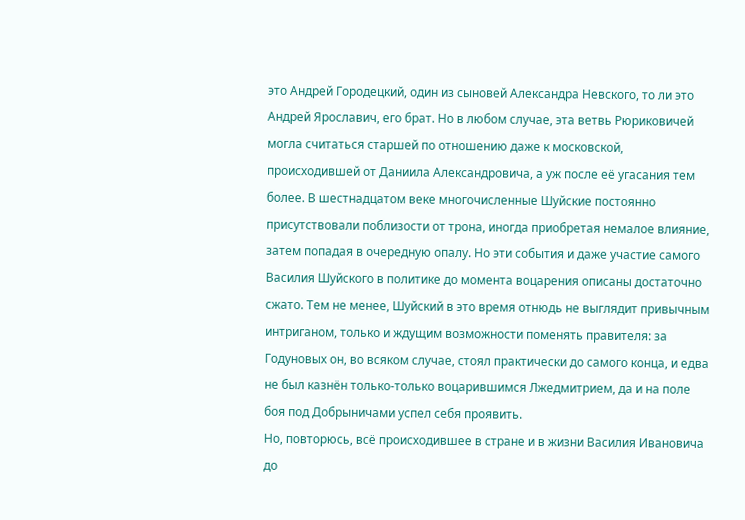это Андрей Городецкий, один из сыновей Александра Невского, то ли это Андрей Ярославич, его брат. Но в любом случае, эта ветвь Рюриковичей могла считаться старшей по отношению даже к московской, происходившей от Даниила Александровича, а уж после её угасания тем более. В шестнадцатом веке многочисленные Шуйские постоянно присутствовали поблизости от трона, иногда приобретая немалое влияние, затем попадая в очередную опалу. Но эти события и даже участие самого Василия Шуйского в политике до момента воцарения описаны достаточно сжато. Тем не менее, Шуйский в это время отнюдь не выглядит привычным интриганом, только и ждущим возможности поменять правителя: за Годуновых он, во всяком случае, стоял практически до самого конца, и едва не был казнён только-только воцарившимся Лжедмитрием, да и на поле боя под Добрыничами успел себя проявить.
Но, повторюсь, всё происходившее в стране и в жизни Василия Ивановича до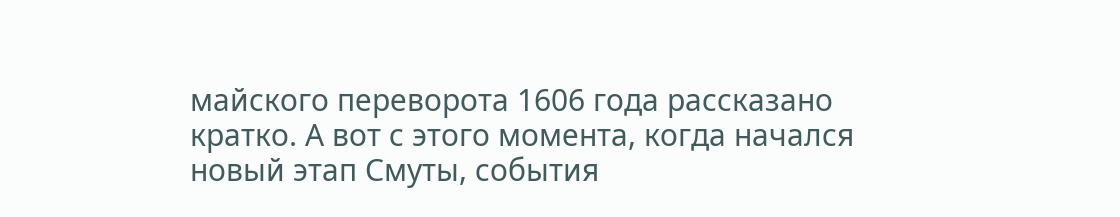майского переворота 1606 года рассказано кратко. А вот с этого момента, когда начался новый этап Смуты, события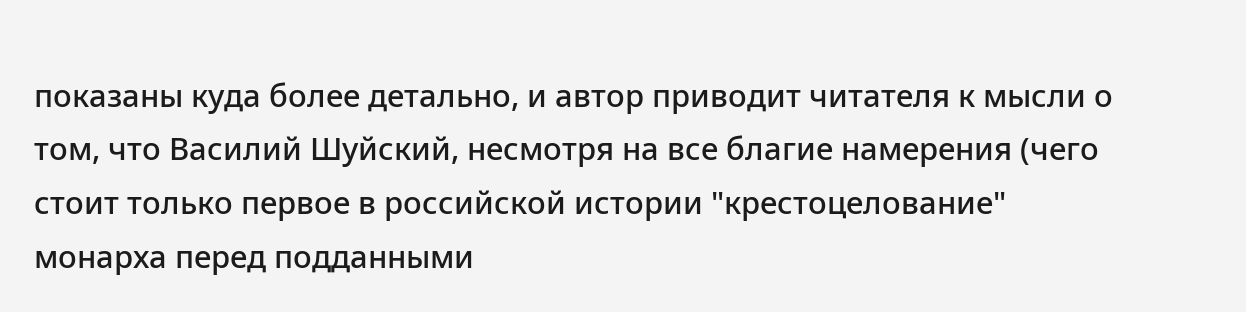показаны куда более детально, и автор приводит читателя к мысли о том, что Василий Шуйский, несмотря на все благие намерения (чего стоит только первое в российской истории "крестоцелование" монарха перед подданными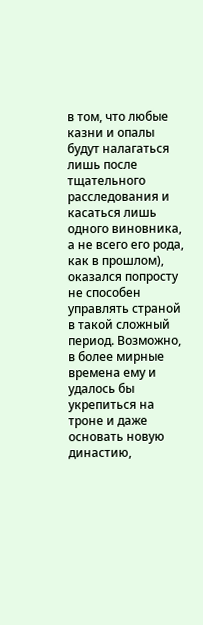в том, что любые казни и опалы будут налагаться лишь после тщательного расследования и касаться лишь одного виновника, а не всего его рода, как в прошлом), оказался попросту не способен управлять страной в такой сложный период. Возможно, в более мирные времена ему и удалось бы укрепиться на троне и даже основать новую династию,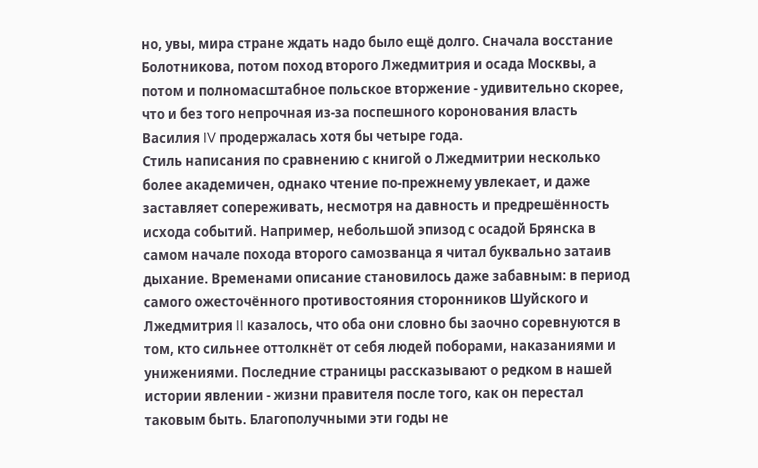но, увы, мира стране ждать надо было ещё долго. Сначала восстание Болотникова, потом поход второго Лжедмитрия и осада Москвы, а потом и полномасштабное польское вторжение - удивительно скорее, что и без того непрочная из-за поспешного коронования власть Василия IV продержалась хотя бы четыре года.
Стиль написания по сравнению с книгой о Лжедмитрии несколько более академичен, однако чтение по-прежнему увлекает, и даже заставляет сопереживать, несмотря на давность и предрешённость исхода событий. Например, небольшой эпизод с осадой Брянска в самом начале похода второго самозванца я читал буквально затаив дыхание. Временами описание становилось даже забавным: в период самого ожесточённого противостояния сторонников Шуйского и Лжедмитрия II казалось, что оба они словно бы заочно соревнуются в том, кто сильнее оттолкнёт от себя людей поборами, наказаниями и унижениями. Последние страницы рассказывают о редком в нашей истории явлении - жизни правителя после того, как он перестал таковым быть. Благополучными эти годы не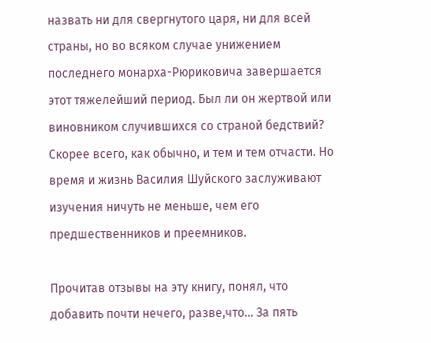назвать ни для свергнутого царя, ни для всей страны, но во всяком случае унижением последнего монарха-Рюриковича завершается этот тяжелейший период. Был ли он жертвой или виновником случившихся со страной бедствий? Скорее всего, как обычно, и тем и тем отчасти. Но время и жизнь Василия Шуйского заслуживают изучения ничуть не меньше, чем его предшественников и преемников.

Прочитав отзывы на эту книгу, понял, что добавить почти нечего, разве,что... За пять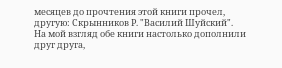месяцев до прочтения этой книги прочел, другую: Скрынников Р. "Василий Шуйский". На мой взгляд обе книги настолько дополнили друг друга,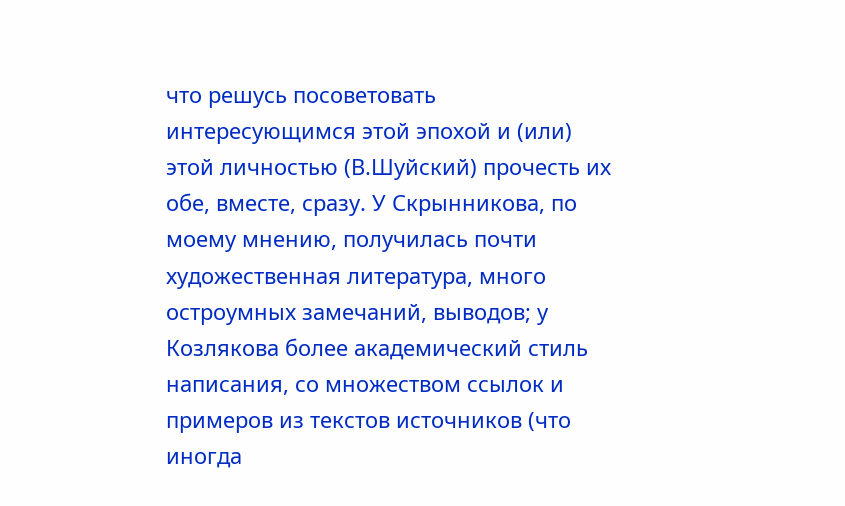что решусь посоветовать интересующимся этой эпохой и (или) этой личностью (В.Шуйский) прочесть их обе, вместе, сразу. У Скрынникова, по моему мнению, получилась почти художественная литература, много остроумных замечаний, выводов; у Козлякова более академический стиль написания, со множеством ссылок и примеров из текстов источников (что иногда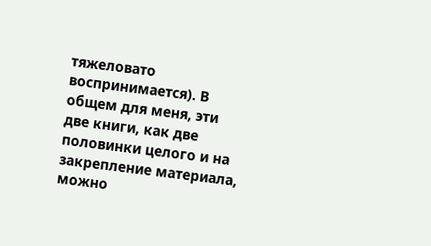тяжеловато воспринимается). В общем для меня, эти две книги, как две половинки целого и на закрепление материала, можно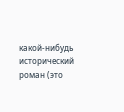какой-нибудь исторический роман (это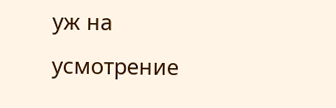уж на усмотрение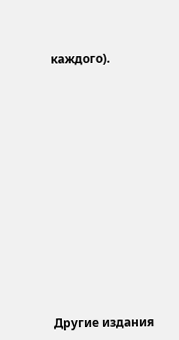каждого).














Другие издания